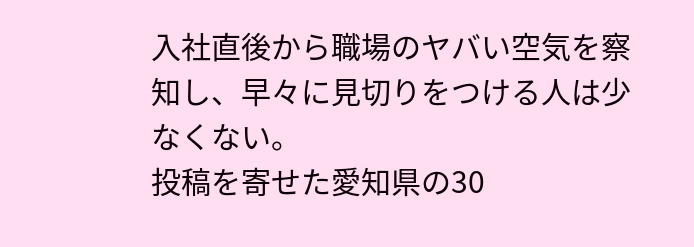入社直後から職場のヤバい空気を察知し、早々に見切りをつける人は少なくない。
投稿を寄せた愛知県の30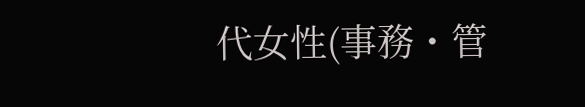代女性(事務・管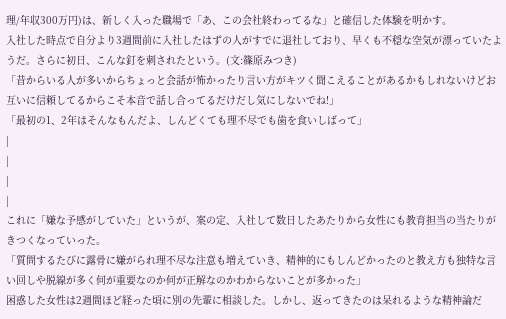理/年収300万円)は、新しく入った職場で「あ、この会社終わってるな」と確信した体験を明かす。
入社した時点で自分より3週間前に入社したはずの人がすでに退社しており、早くも不穏な空気が漂っていたようだ。さらに初日、こんな釘を刺されたという。(文:篠原みつき)
「昔からいる人が多いからちょっと会話が怖かったり言い方がキツく聞こえることがあるかもしれないけどお互いに信頼してるからこそ本音で話し合ってるだけだし気にしないでね!」
「最初の1、2年はそんなもんだよ、しんどくても理不尽でも歯を食いしばって」
|
|
|
|
これに「嫌な予感がしていた」というが、案の定、入社して数日したあたりから女性にも教育担当の当たりがきつくなっていった。
「質問するたびに露骨に嫌がられ理不尽な注意も増えていき、精神的にもしんどかったのと教え方も独特な言い回しや脱線が多く何が重要なのか何が正解なのかわからないことが多かった」
困惑した女性は2週間ほど経った頃に別の先輩に相談した。しかし、返ってきたのは呆れるような精神論だ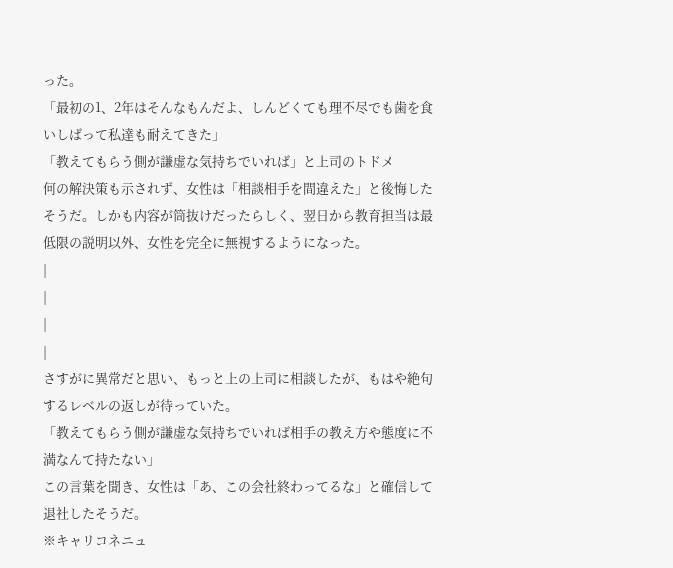った。
「最初の1、2年はそんなもんだよ、しんどくても理不尽でも歯を食いしばって私達も耐えてきた」
「教えてもらう側が謙虚な気持ちでいれば」と上司のトドメ
何の解決策も示されず、女性は「相談相手を間違えた」と後悔したそうだ。しかも内容が筒抜けだったらしく、翌日から教育担当は最低限の説明以外、女性を完全に無視するようになった。
|
|
|
|
さすがに異常だと思い、もっと上の上司に相談したが、もはや絶句するレベルの返しが待っていた。
「教えてもらう側が謙虚な気持ちでいれば相手の教え方や態度に不満なんて持たない」
この言葉を聞き、女性は「あ、この会社終わってるな」と確信して退社したそうだ。
※キャリコネニュ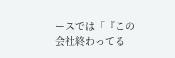ースでは「『この会社終わってる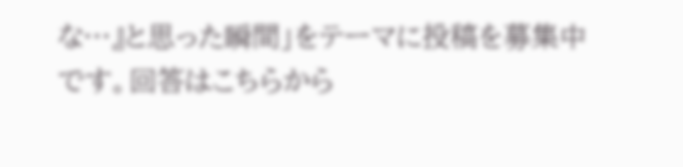な…』と思った瞬間」をテーマに投稿を募集中です。回答はこちらから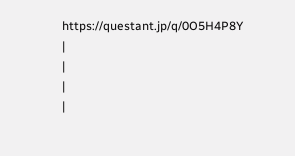https://questant.jp/q/0O5H4P8Y
|
|
|
|